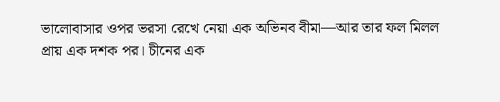ভালোবাসার ওপর ভরসা রেখে নেয়া এক অভিনব বীমা—আর তার ফল মিলল প্রায় এক দশক পর। চীনের এক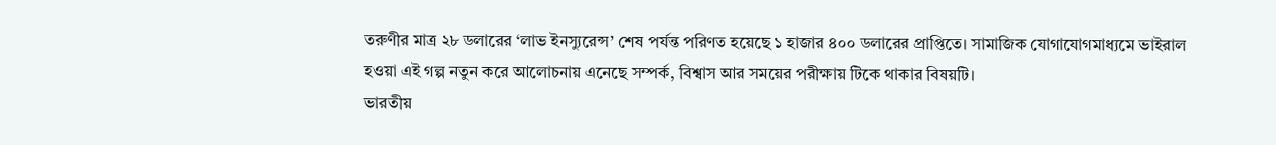তরুণীর মাত্র ২৮ ডলারের ‘লাভ ইনস্যুরেন্স’ শেষ পর্যন্ত পরিণত হয়েছে ১ হাজার ৪০০ ডলারের প্রাপ্তিতে। সামাজিক যোগাযোগমাধ্যমে ভাইরাল হওয়া এই গল্প নতুন করে আলোচনায় এনেছে সম্পর্ক, বিশ্বাস আর সময়ের পরীক্ষায় টিকে থাকার বিষয়টি।
ভারতীয়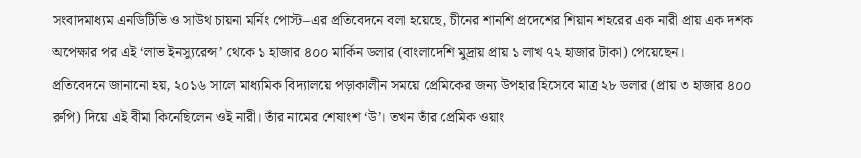সংবাদমাধ্যম এনডিটিভি ও সাউথ চায়না মর্নিং পোস্ট–এর প্রতিবেদনে বলা হয়েছে, চীনের শানশি প্রদেশের শিয়ান শহরের এক নারী প্রায় এক দশক অপেক্ষার পর এই ‘লাভ ইনস্যুরেন্স’ থেকে ১ হাজার ৪০০ মার্কিন ডলার (বাংলাদেশি মুদ্রায় প্রায় ১ লাখ ৭২ হাজার টাকা) পেয়েছেন।
প্রতিবেদনে জানানো হয়, ২০১৬ সালে মাধ্যমিক বিদ্যালয়ে পড়াকালীন সময়ে প্রেমিকের জন্য উপহার হিসেবে মাত্র ২৮ ডলার (প্রায় ৩ হাজার ৪০০ রুপি) দিয়ে এই বীমা কিনেছিলেন ওই নারী। তাঁর নামের শেষাংশ ‘উ’। তখন তাঁর প্রেমিক ওয়াং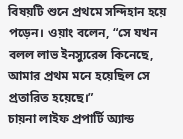বিষয়টি শুনে প্রথমে সন্দিহান হয়ে পড়েন। ওয়াং বলেন, “সে যখন বলল লাভ ইনস্যুরেন্স কিনেছে, আমার প্রথম মনে হয়েছিল সে প্রতারিত হয়েছে।”
চায়না লাইফ প্রপার্টি অ্যান্ড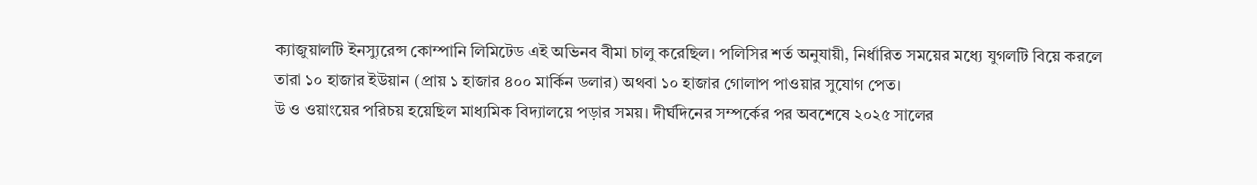ক্যাজুয়ালটি ইনস্যুরেন্স কোম্পানি লিমিটেড এই অভিনব বীমা চালু করেছিল। পলিসির শর্ত অনুযায়ী, নির্ধারিত সময়ের মধ্যে যুগলটি বিয়ে করলে তারা ১০ হাজার ইউয়ান (প্রায় ১ হাজার ৪০০ মার্কিন ডলার) অথবা ১০ হাজার গোলাপ পাওয়ার সুযোগ পেত।
উ ও ওয়াংয়ের পরিচয় হয়েছিল মাধ্যমিক বিদ্যালয়ে পড়ার সময়। দীর্ঘদিনের সম্পর্কের পর অবশেষে ২০২৫ সালের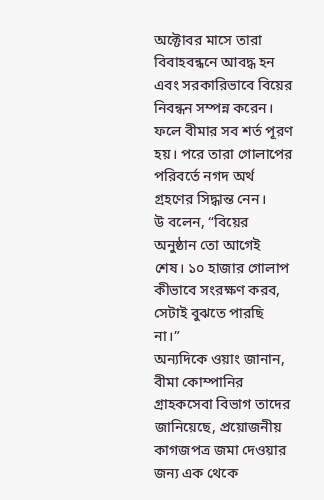অক্টোবর মাসে তারা বিবাহবন্ধনে আবদ্ধ হন এবং সরকারিভাবে বিয়ের নিবন্ধন সম্পন্ন করেন। ফলে বীমার সব শর্ত পূরণ হয়। পরে তারা গোলাপের পরিবর্তে নগদ অর্থ গ্রহণের সিদ্ধান্ত নেন।
উ বলেন, “বিয়ের অনুষ্ঠান তো আগেই শেষ। ১০ হাজার গোলাপ কীভাবে সংরক্ষণ করব, সেটাই বুঝতে পারছি না।”
অন্যদিকে ওয়াং জানান, বীমা কোম্পানির গ্রাহকসেবা বিভাগ তাদের জানিয়েছে, প্রয়োজনীয় কাগজপত্র জমা দেওয়ার জন্য এক থেকে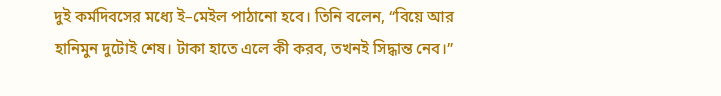দুই কর্মদিবসের মধ্যে ই–মেইল পাঠানো হবে। তিনি বলেন, “বিয়ে আর হানিমুন দুটোই শেষ। টাকা হাতে এলে কী করব, তখনই সিদ্ধান্ত নেব।”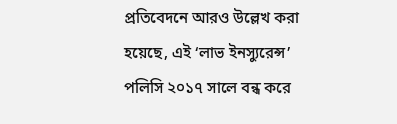প্রতিবেদনে আরও উল্লেখ করা হয়েছে, এই ‘লাভ ইনস্যুরেন্স’ পলিসি ২০১৭ সালে বন্ধ করে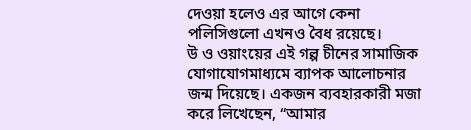দেওয়া হলেও এর আগে কেনা পলিসিগুলো এখনও বৈধ রয়েছে।
উ ও ওয়াংয়ের এই গল্প চীনের সামাজিক যোগাযোগমাধ্যমে ব্যাপক আলোচনার জন্ম দিয়েছে। একজন ব্যবহারকারী মজা করে লিখেছেন, “আমার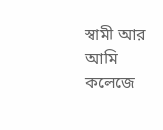স্বামী আর আমি কলেজে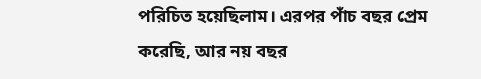পরিচিত হয়েছিলাম। এরপর পাঁচ বছর প্রেম করেছি, আর নয় বছর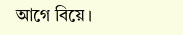আগে বিয়ে।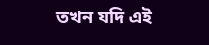তখন যদি এই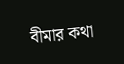বীমার কথা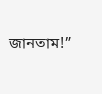জানতাম!”